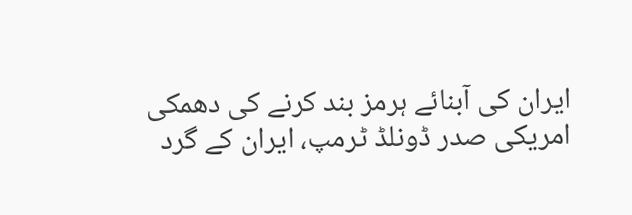ایران کی آبنائے ہرمز بند کرنے کی دھمکی
امریکی صدر ڈونلڈ ٹرمپ، ایران کے گرد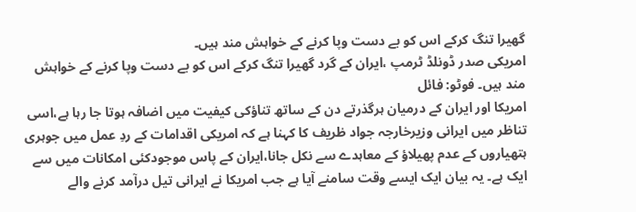گھیرا تنگ کرکے اس کو بے دست وپا کرنے کے خواہش مند ہیں۔
امریکی صدر ڈونلڈ ٹرمپ ،ایران کے گرد گھیرا تنگ کرکے اس کو بے دست وپا کرنے کے خواہش مند ہیں۔ فوٹو: فائل
امریکا اور ایران کے درمیان ہرگذرتے دن کے ساتھ تناؤکی کیفیت میں اضافہ ہوتا جا رہا ہے،اسی تناظر میں ایرانی وزیرخارجہ جواد ظریف کا کہنا ہے کہ امریکی اقدامات کے ردِ عمل میں جوہری ہتھیاروں کے عدم پھیلاؤ کے معاہدے سے نکل جانا،ایران کے پاس موجودکئی امکانات میں سے ایک ہے۔ یہ بیان ایک ایسے وقت سامنے آیا ہے جب امریکا نے ایرانی تیل درآمد کرنے والے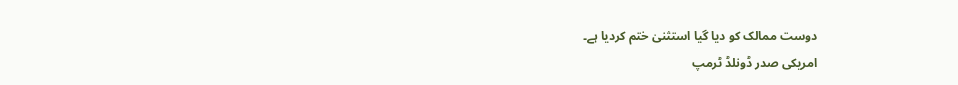دوست ممالک کو دیا گیا استثنیٰ ختم کردیا ہے۔
امریکی صدر ڈونلڈ ٹرمپ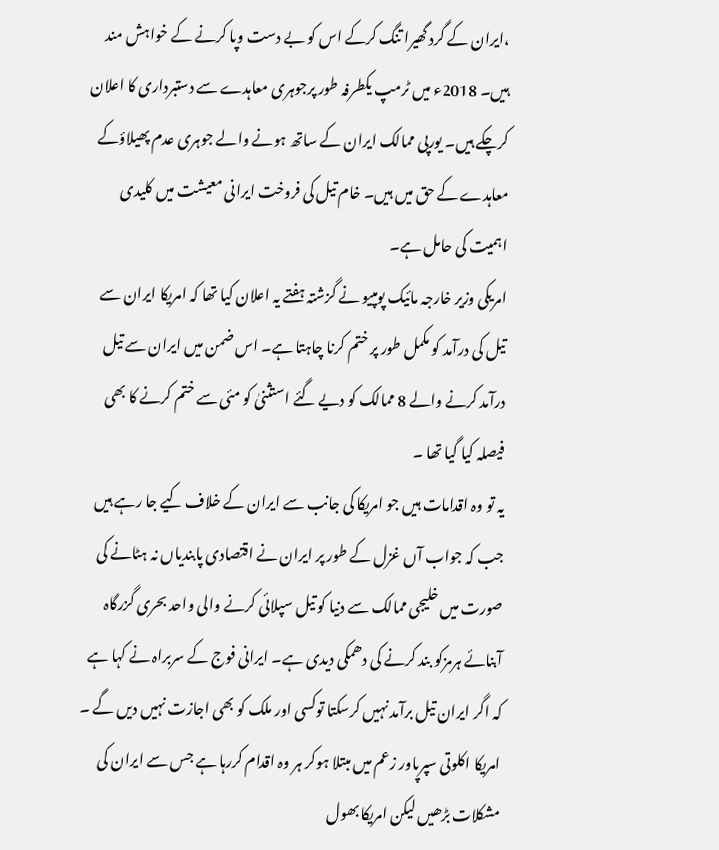،ایران کے گرد گھیرا تنگ کرکے اس کو بے دست وپا کرنے کے خواہش مند ہیں۔ 2018ء میں ٹرمپ یکطرفہ طور پرجوہری معاہدے سے دستبرداری کا اعلان کرچکے ہیں۔ یورپی ممالک ایران کے ساتھ ہونے والے جوہری عدم پھیلاؤکے معاہدے کے حق میں ہیں۔ خام تیل کی فروخت ایرانی معیشت میں کلیدی اہمیت کی حامل ہے۔
امریکی وزیر خارجہ مائیک پومپیو نے گزشتہ ہفتے یہ اعلان کیا تھا کہ امریکا ایران سے تیل کی درآمد کو مکمل طور پر ختم کرنا چاہتا ہے۔ اس ضمن میں ایران سے تیل درآمد کرنے والے 8 ممالک کو دیے گئے استثنیٰ کو مئی سے ختم کرنے کا بھی فیصلہ کیا گیا تھا ۔
یہ تو وہ اقدامات ہیں جو امریکا کی جانب سے ایران کے خلاف کیے جا رہے ہیں جب کہ جواب آں غزل کے طور پر ایران نے اقتصادی پابندیاں نہ ہٹانے کی صورت میں خلیجی ممالک سے دنیا کو تیل سپلائی کرنے والی واحد بحری گزرگاہ آبنائے ہرمزکو بند کرنے کی دھمکی دیدی ہے۔ ایرانی فوج کے سربراہ نے کہا ہے کہ اگر ایران تیل برآمد نہیں کرسکتا توکسی اور ملک کو بھی اجازت نہیں دیں گے ۔
امریکا اکلوتی سپرپاور زعم میں مبتلا ہوکر ہر وہ اقدام کررہا ہے جس سے ایران کی مشکلات بڑھیں لیکن امریکا بھول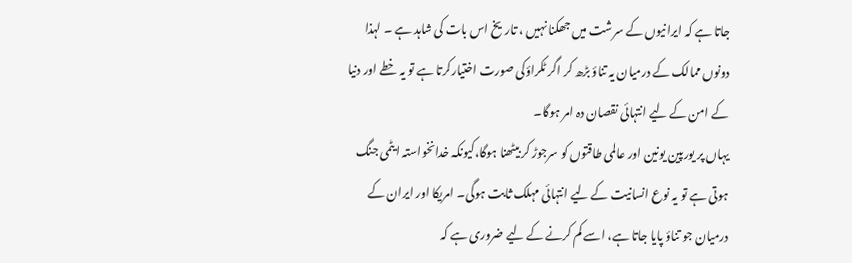جاتا ہے کہ ایرانیوں کے سرشت میں جھکنا نہیں ، تاریخ اس بات کی شاہد ہے ۔ لہذا دونوں ممالک کے درمیان یہ تناؤ بڑھ کر اگر ٹکراؤکی صورت اختیارکرتا ہے تو یہ خطے اور دنیا کے امن کے لیے انتہائی نقصان دہ امر ہوگا۔
یہاں پر یورپین یونین اور عالمی طاقتوں کو سرجوڑ کر بیٹھنا ہوگا،کیونکہ خدانخواستہ ایٹمی جنگ ہوتی ہے تو یہ نوع انسانیت کے لیے انتہائی مہلک ثابت ہوگی۔ امریکا اور ایران کے درمیان جو تناؤ پایا جاتا ہے، اسے کم کرنے کے لیے ضروری ہے کہ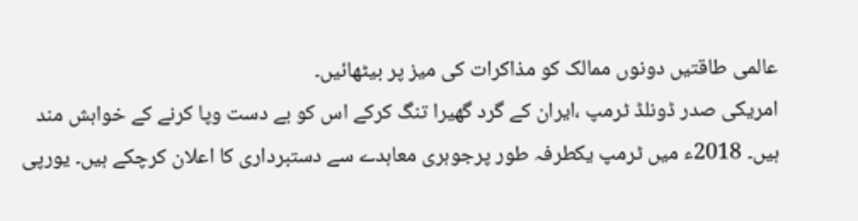عالمی طاقتیں دونوں ممالک کو مذاکرات کی میز پر بیٹھائیں۔
امریکی صدر ڈونلڈ ٹرمپ ،ایران کے گرد گھیرا تنگ کرکے اس کو بے دست وپا کرنے کے خواہش مند ہیں۔ 2018ء میں ٹرمپ یکطرفہ طور پرجوہری معاہدے سے دستبرداری کا اعلان کرچکے ہیں۔ یورپی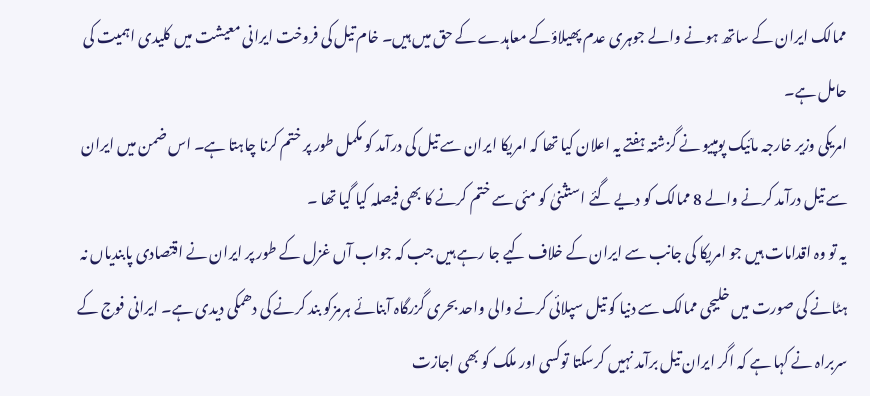ممالک ایران کے ساتھ ہونے والے جوہری عدم پھیلاؤکے معاہدے کے حق میں ہیں۔ خام تیل کی فروخت ایرانی معیشت میں کلیدی اہمیت کی حامل ہے۔
امریکی وزیر خارجہ مائیک پومپیو نے گزشتہ ہفتے یہ اعلان کیا تھا کہ امریکا ایران سے تیل کی درآمد کو مکمل طور پر ختم کرنا چاہتا ہے۔ اس ضمن میں ایران سے تیل درآمد کرنے والے 8 ممالک کو دیے گئے استثنیٰ کو مئی سے ختم کرنے کا بھی فیصلہ کیا گیا تھا ۔
یہ تو وہ اقدامات ہیں جو امریکا کی جانب سے ایران کے خلاف کیے جا رہے ہیں جب کہ جواب آں غزل کے طور پر ایران نے اقتصادی پابندیاں نہ ہٹانے کی صورت میں خلیجی ممالک سے دنیا کو تیل سپلائی کرنے والی واحد بحری گزرگاہ آبنائے ہرمزکو بند کرنے کی دھمکی دیدی ہے۔ ایرانی فوج کے سربراہ نے کہا ہے کہ اگر ایران تیل برآمد نہیں کرسکتا توکسی اور ملک کو بھی اجازت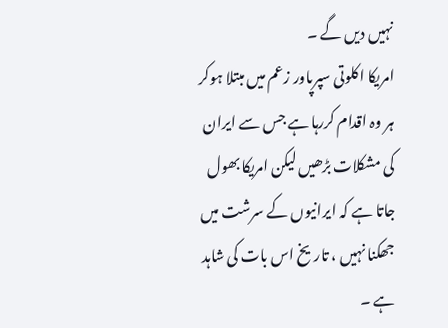نہیں دیں گے ۔
امریکا اکلوتی سپرپاور زعم میں مبتلا ہوکر ہر وہ اقدام کررہا ہے جس سے ایران کی مشکلات بڑھیں لیکن امریکا بھول جاتا ہے کہ ایرانیوں کے سرشت میں جھکنا نہیں ، تاریخ اس بات کی شاہد ہے ۔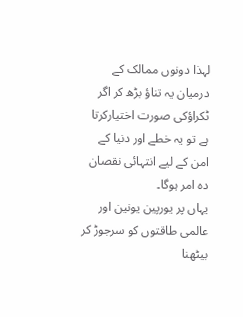لہذا دونوں ممالک کے درمیان یہ تناؤ بڑھ کر اگر ٹکراؤکی صورت اختیارکرتا ہے تو یہ خطے اور دنیا کے امن کے لیے انتہائی نقصان دہ امر ہوگا۔
یہاں پر یورپین یونین اور عالمی طاقتوں کو سرجوڑ کر بیٹھنا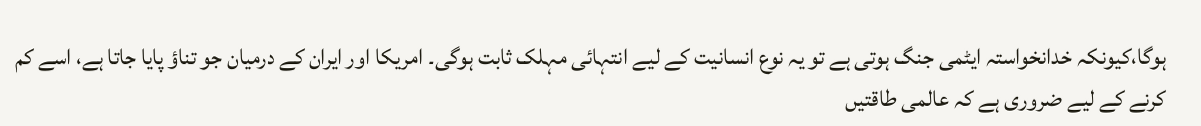ہوگا،کیونکہ خدانخواستہ ایٹمی جنگ ہوتی ہے تو یہ نوع انسانیت کے لیے انتہائی مہلک ثابت ہوگی۔ امریکا اور ایران کے درمیان جو تناؤ پایا جاتا ہے، اسے کم کرنے کے لیے ضروری ہے کہ عالمی طاقتیں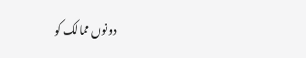دونوں ممالک کو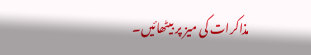مذاکرات کی میز پر بیٹھائیں۔